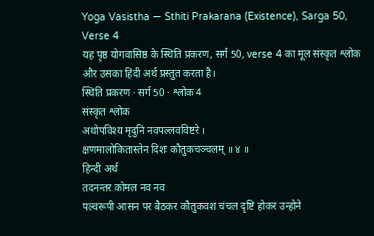Yoga Vasistha — Sthiti Prakarana (Existence), Sarga 50, Verse 4
यह पृष्ठ योगवासिष्ठ के स्थिति प्रकरण, सर्ग 50, verse 4 का मूल संस्कृत श्लोक और उसका हिंदी अर्थ प्रस्तुत करता है।
स्थिति प्रकरण · सर्ग 50 · श्लोक 4
संस्कृत श्लोक
अथोपविश्य मृदुनि नवपल्लवविष्टरे ।
क्षणमालोकितास्तेन दिशः कौतुकचञ्चलम् ॥ ४ ॥
हिन्दी अर्थ
तदनन्तर कोमल नव नव
पल्वरूपी आसन पर बैठकर कौतुकवश चंचल दृष्टि होकर उन्होने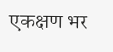एकक्षण भर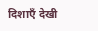दिशाएँ देखी